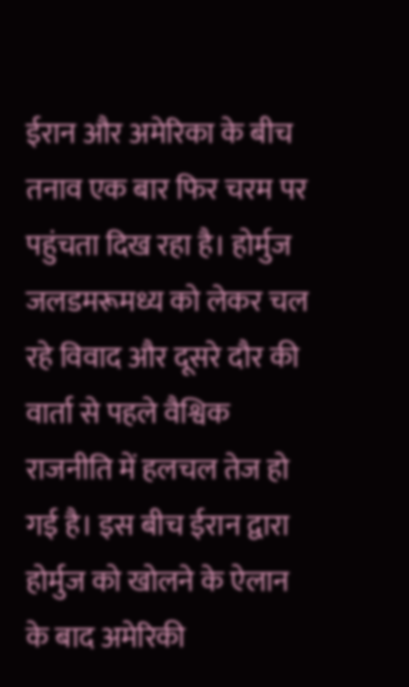ईरान और अमेरिका के बीच तनाव एक बार फिर चरम पर पहुंचता दिख रहा है। होर्मुज जलडमरूमध्य को लेकर चल रहे विवाद और दूसरे दौर की वार्ता से पहले वैश्विक राजनीति में हलचल तेज हो गई है। इस बीच ईरान द्वारा होर्मुज को खोलने के ऐलान के बाद अमेरिकी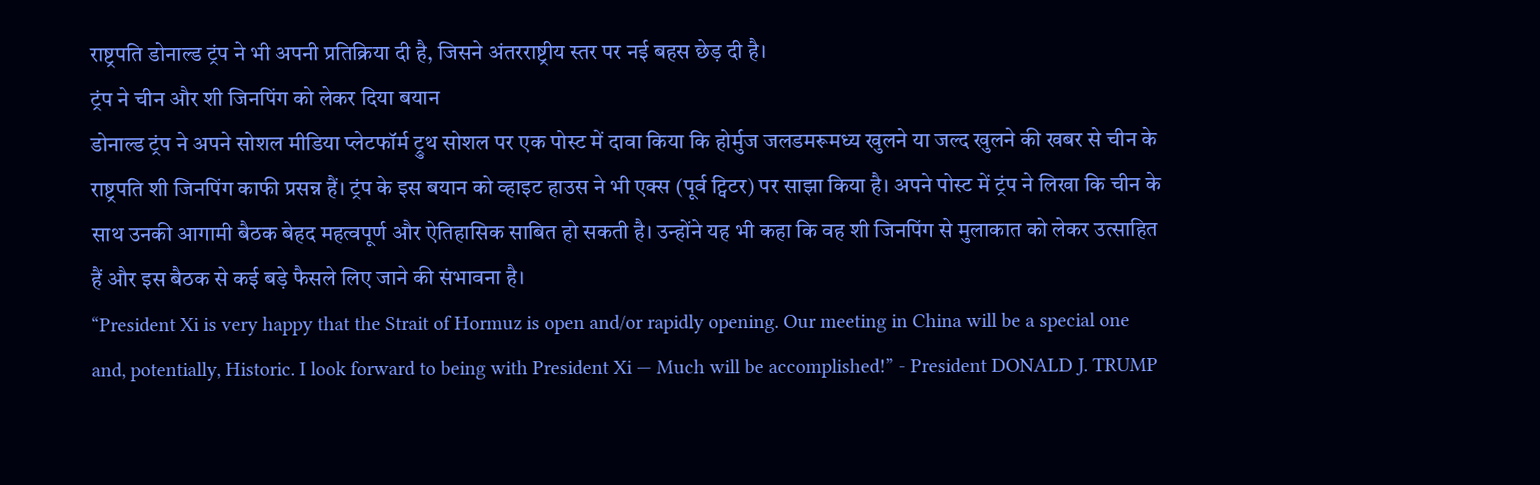राष्ट्रपति डोनाल्ड ट्रंप ने भी अपनी प्रतिक्रिया दी है, जिसने अंतरराष्ट्रीय स्तर पर नई बहस छेड़ दी है।
ट्रंप ने चीन और शी जिनपिंग को लेकर दिया बयान
डोनाल्ड ट्रंप ने अपने सोशल मीडिया प्लेटफॉर्म ट्रुथ सोशल पर एक पोस्ट में दावा किया कि होर्मुज जलडमरूमध्य खुलने या जल्द खुलने की खबर से चीन के राष्ट्रपति शी जिनपिंग काफी प्रसन्न हैं। ट्रंप के इस बयान को व्हाइट हाउस ने भी एक्स (पूर्व ट्विटर) पर साझा किया है। अपने पोस्ट में ट्रंप ने लिखा कि चीन के साथ उनकी आगामी बैठक बेहद महत्वपूर्ण और ऐतिहासिक साबित हो सकती है। उन्होंने यह भी कहा कि वह शी जिनपिंग से मुलाकात को लेकर उत्साहित हैं और इस बैठक से कई बड़े फैसले लिए जाने की संभावना है।
“President Xi is very happy that the Strait of Hormuz is open and/or rapidly opening. Our meeting in China will be a special one and, potentially, Historic. I look forward to being with President Xi — Much will be accomplished!” - President DONALD J. TRUMP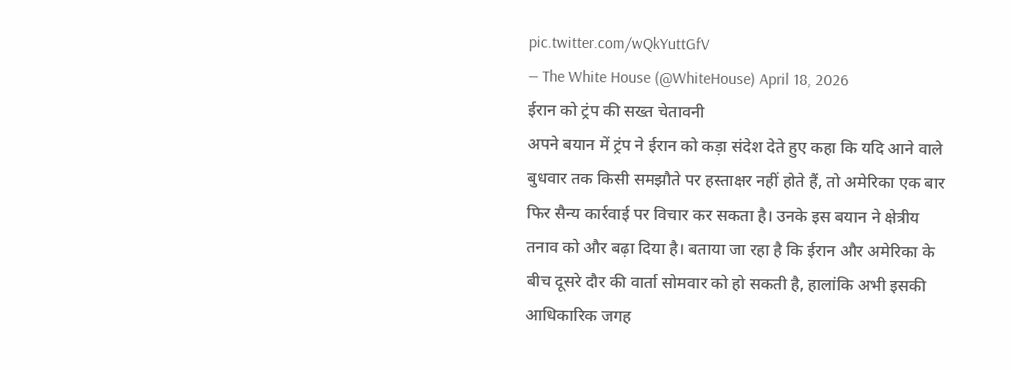pic.twitter.com/wQkYuttGfV
— The White House (@WhiteHouse) April 18, 2026
ईरान को ट्रंप की सख्त चेतावनी
अपने बयान में ट्रंप ने ईरान को कड़ा संदेश देते हुए कहा कि यदि आने वाले बुधवार तक किसी समझौते पर हस्ताक्षर नहीं होते हैं, तो अमेरिका एक बार फिर सैन्य कार्रवाई पर विचार कर सकता है। उनके इस बयान ने क्षेत्रीय तनाव को और बढ़ा दिया है। बताया जा रहा है कि ईरान और अमेरिका के बीच दूसरे दौर की वार्ता सोमवार को हो सकती है, हालांकि अभी इसकी आधिकारिक जगह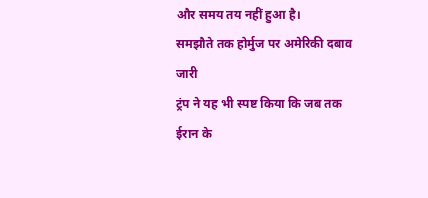और समय तय नहीं हुआ है।
समझौते तक होर्मुज पर अमेरिकी दबाव जारी
ट्रंप ने यह भी स्पष्ट किया कि जब तक ईरान के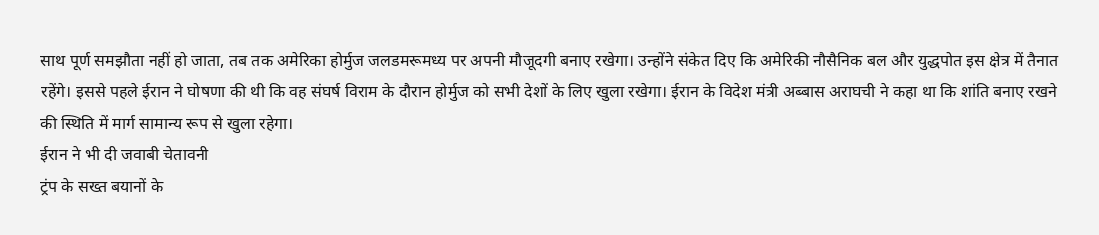साथ पूर्ण समझौता नहीं हो जाता, तब तक अमेरिका होर्मुज जलडमरूमध्य पर अपनी मौजूदगी बनाए रखेगा। उन्होंने संकेत दिए कि अमेरिकी नौसैनिक बल और युद्धपोत इस क्षेत्र में तैनात रहेंगे। इससे पहले ईरान ने घोषणा की थी कि वह संघर्ष विराम के दौरान होर्मुज को सभी देशों के लिए खुला रखेगा। ईरान के विदेश मंत्री अब्बास अराघची ने कहा था कि शांति बनाए रखने की स्थिति में मार्ग सामान्य रूप से खुला रहेगा।
ईरान ने भी दी जवाबी चेतावनी
ट्रंप के सख्त बयानों के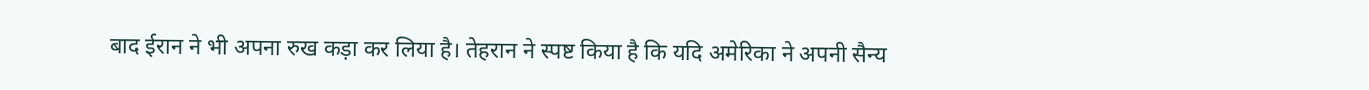बाद ईरान ने भी अपना रुख कड़ा कर लिया है। तेहरान ने स्पष्ट किया है कि यदि अमेरिका ने अपनी सैन्य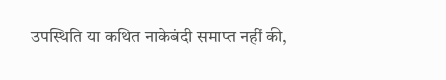उपस्थिति या कथित नाकेबंदी समाप्त नहीं की,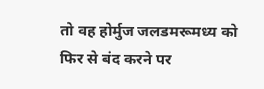तो वह होर्मुज जलडमरूमध्य को फिर से बंद करने पर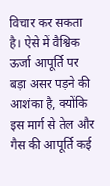विचार कर सकता है। ऐसे में वैश्विक ऊर्जा आपूर्ति पर बड़ा असर पड़ने की आशंका है, क्योंकि इस मार्ग से तेल और गैस की आपूर्ति कई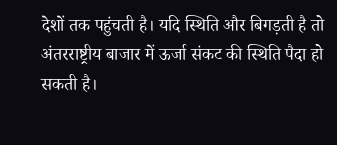देशों तक पहुंचती है। यदि स्थिति और बिगड़ती है तो अंतरराष्ट्रीय बाजार में ऊर्जा संकट की स्थिति पैदा हो सकती है।